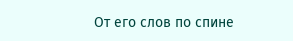От его слов по спине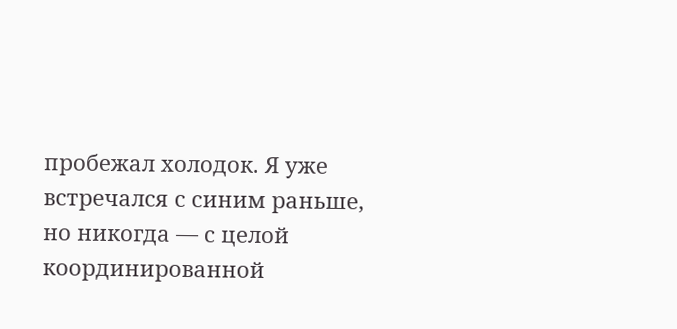пробежал холодок. Я уже встречался с синим раньше, но никогда — с целой координированной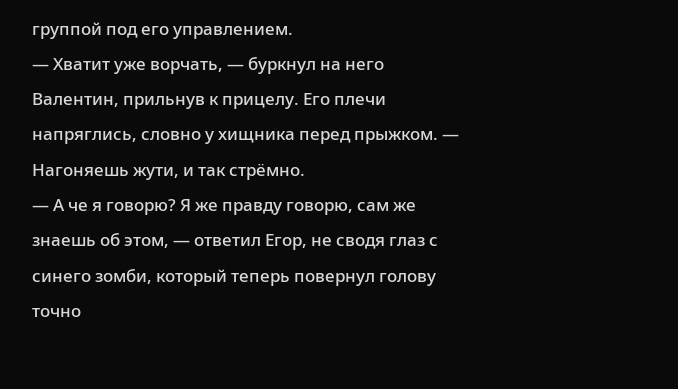группой под его управлением.
— Хватит уже ворчать, — буркнул на него Валентин, прильнув к прицелу. Его плечи напряглись, словно у хищника перед прыжком. — Нагоняешь жути, и так стрёмно.
— А че я говорю? Я же правду говорю, сам же знаешь об этом, — ответил Егор, не сводя глаз с синего зомби, который теперь повернул голову точно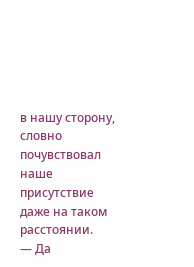в нашу сторону, словно почувствовал наше присутствие даже на таком расстоянии.
— Да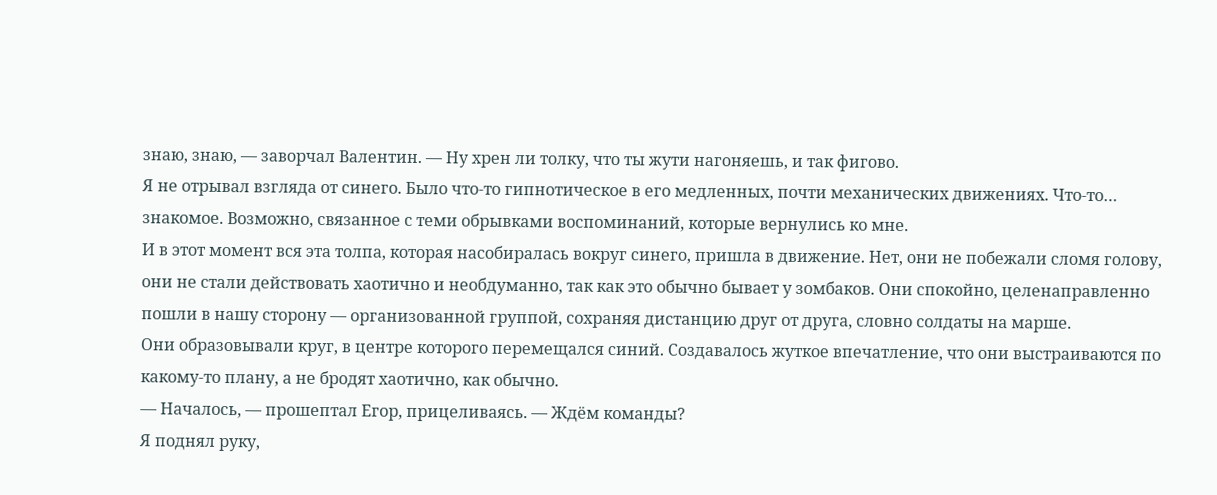знаю, знаю, — заворчал Валентин. — Ну хрен ли толку, что ты жути нагоняешь, и так фигово.
Я не отрывал взгляда от синего. Было что-то гипнотическое в его медленных, почти механических движениях. Что-то… знакомое. Возможно, связанное с теми обрывками воспоминаний, которые вернулись ко мне.
И в этот момент вся эта толпа, которая насобиралась вокруг синего, пришла в движение. Нет, они не побежали сломя голову, они не стали действовать хаотично и необдуманно, так как это обычно бывает у зомбаков. Они спокойно, целенаправленно пошли в нашу сторону — организованной группой, сохраняя дистанцию друг от друга, словно солдаты на марше.
Они образовывали круг, в центре которого перемещался синий. Создавалось жуткое впечатление, что они выстраиваются по какому-то плану, а не бродят хаотично, как обычно.
— Началось, — прошептал Егор, прицеливаясь. — Ждём команды?
Я поднял руку,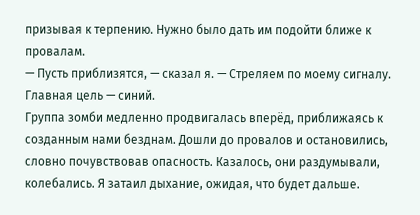призывая к терпению. Нужно было дать им подойти ближе к провалам.
— Пусть приблизятся, — сказал я. — Стреляем по моему сигналу. Главная цель — синий.
Группа зомби медленно продвигалась вперёд, приближаясь к созданным нами безднам. Дошли до провалов и остановились, словно почувствовав опасность. Казалось, они раздумывали, колебались. Я затаил дыхание, ожидая, что будет дальше.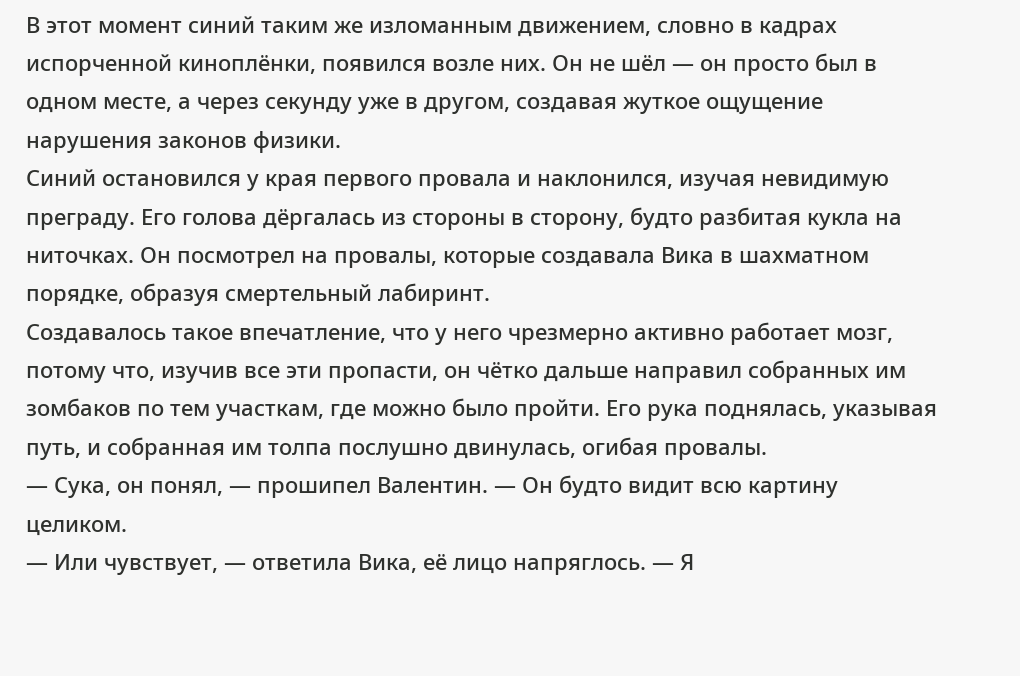В этот момент синий таким же изломанным движением, словно в кадрах испорченной киноплёнки, появился возле них. Он не шёл — он просто был в одном месте, а через секунду уже в другом, создавая жуткое ощущение нарушения законов физики.
Синий остановился у края первого провала и наклонился, изучая невидимую преграду. Его голова дёргалась из стороны в сторону, будто разбитая кукла на ниточках. Он посмотрел на провалы, которые создавала Вика в шахматном порядке, образуя смертельный лабиринт.
Создавалось такое впечатление, что у него чрезмерно активно работает мозг, потому что, изучив все эти пропасти, он чётко дальше направил собранных им зомбаков по тем участкам, где можно было пройти. Его рука поднялась, указывая путь, и собранная им толпа послушно двинулась, огибая провалы.
— Сука, он понял, — прошипел Валентин. — Он будто видит всю картину целиком.
— Или чувствует, — ответила Вика, её лицо напряглось. — Я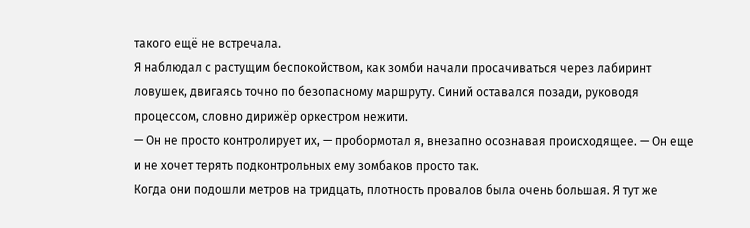такого ещё не встречала.
Я наблюдал с растущим беспокойством, как зомби начали просачиваться через лабиринт ловушек, двигаясь точно по безопасному маршруту. Синий оставался позади, руководя процессом, словно дирижёр оркестром нежити.
— Он не просто контролирует их, — пробормотал я, внезапно осознавая происходящее. — Он еще и не хочет терять подконтрольных ему зомбаков просто так.
Когда они подошли метров на тридцать, плотность провалов была очень большая. Я тут же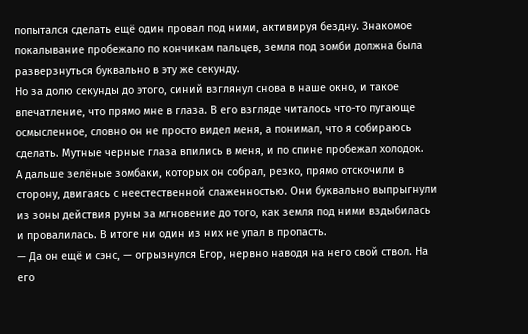попытался сделать ещё один провал под ними, активируя бездну. Знакомое покалывание пробежало по кончикам пальцев, земля под зомби должна была разверзнуться буквально в эту же секунду.
Но за долю секунды до этого, синий взглянул снова в наше окно, и такое впечатление, что прямо мне в глаза. В его взгляде читалось что-то пугающе осмысленное, словно он не просто видел меня, а понимал, что я собираюсь сделать. Мутные черные глаза впились в меня, и по спине пробежал холодок.
А дальше зелёные зомбаки, которых он собрал, резко, прямо отскочили в сторону, двигаясь с неестественной слаженностью. Они буквально выпрыгнули из зоны действия руны за мгновение до того, как земля под ними вздыбилась и провалилась. В итоге ни один из них не упал в пропасть.
— Да он ещё и сэнс, — огрызнулся Егор, нервно наводя на него свой ствол. На его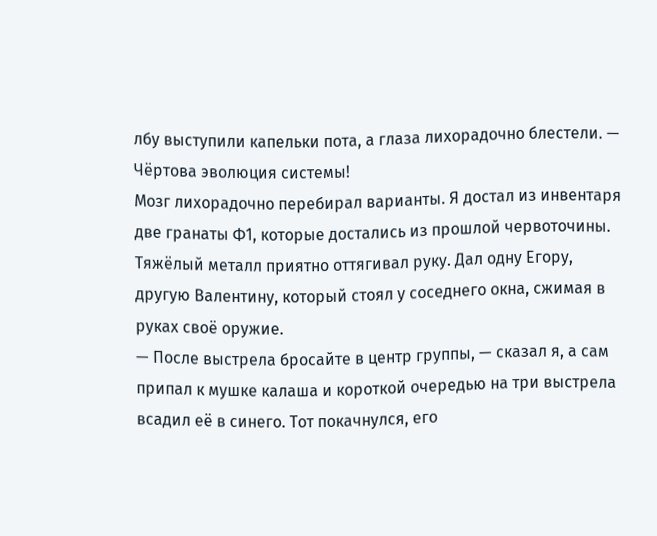лбу выступили капельки пота, а глаза лихорадочно блестели. — Чёртова эволюция системы!
Мозг лихорадочно перебирал варианты. Я достал из инвентаря две гранаты Ф1, которые достались из прошлой червоточины. Тяжёлый металл приятно оттягивал руку. Дал одну Егору, другую Валентину, который стоял у соседнего окна, сжимая в руках своё оружие.
— После выстрела бросайте в центр группы, — сказал я, а сам припал к мушке калаша и короткой очередью на три выстрела всадил её в синего. Тот покачнулся, его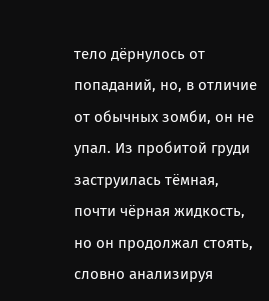тело дёрнулось от попаданий, но, в отличие от обычных зомби, он не упал. Из пробитой груди заструилась тёмная, почти чёрная жидкость, но он продолжал стоять, словно анализируя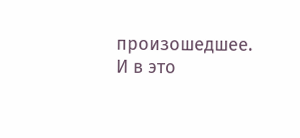произошедшее.
И в это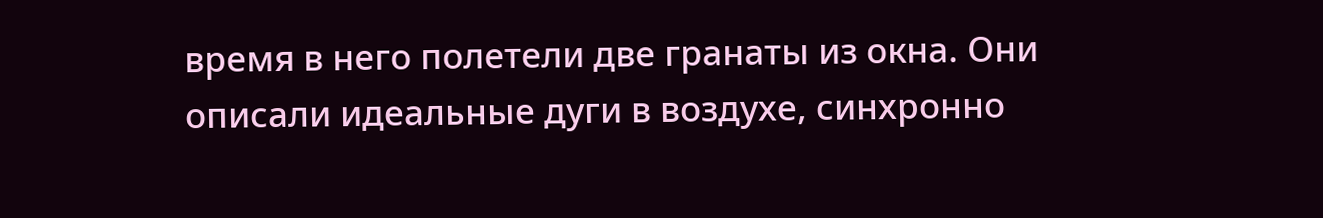время в него полетели две гранаты из окна. Они описали идеальные дуги в воздухе, синхронно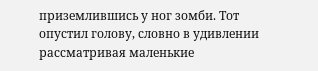приземлившись у ног зомби. Тот опустил голову, словно в удивлении рассматривая маленькие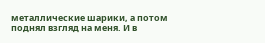металлические шарики, а потом поднял взгляд на меня. И в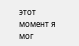этот момент я мог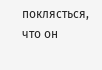поклясться, что он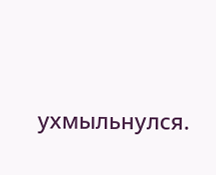ухмыльнулся.